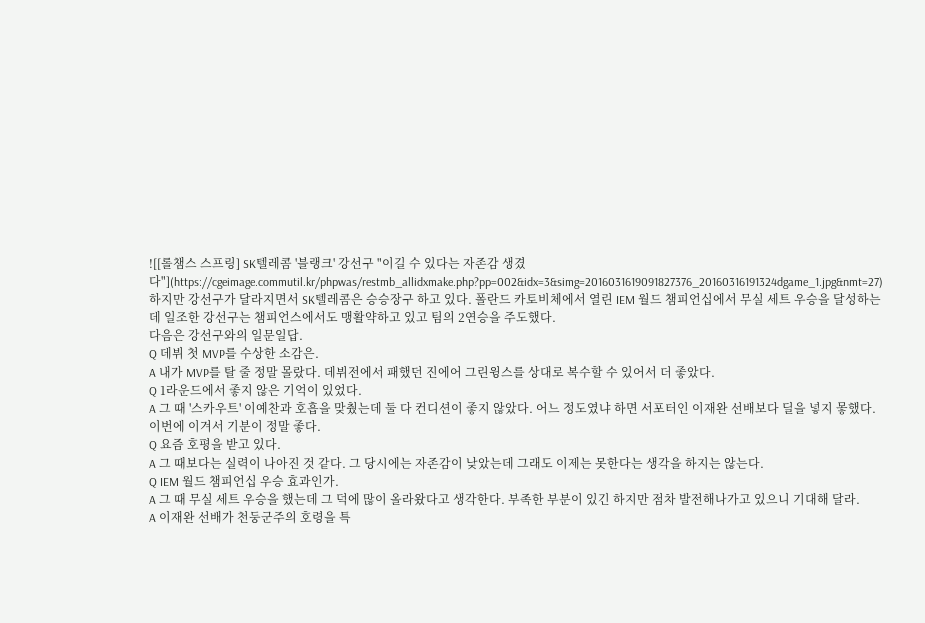![[롤챔스 스프링] SK텔레콤 '블랭크' 강선구 "이길 수 있다는 자존감 생겼다"](https://cgeimage.commutil.kr/phpwas/restmb_allidxmake.php?pp=002&idx=3&simg=2016031619091827376_20160316191324dgame_1.jpg&nmt=27)
하지만 강선구가 달라지면서 SK텔레콤은 승승장구 하고 있다. 폴란드 카토비체에서 열린 IEM 월드 챔피언십에서 무실 세트 우승을 달성하는데 일조한 강선구는 챔피언스에서도 맹활약하고 있고 팀의 2연승을 주도했다.
다음은 강선구와의 일문일답.
Q 데뷔 첫 MVP를 수상한 소감은.
A 내가 MVP를 탈 줄 정말 몰랐다. 데뷔전에서 패했던 진에어 그린윙스를 상대로 복수할 수 있어서 더 좋았다.
Q 1라운드에서 좋지 않은 기억이 있었다.
A 그 때 '스카우트' 이예찬과 호흡을 맞췄는데 둘 다 컨디션이 좋지 않았다. 어느 정도였냐 하면 서포터인 이재완 선배보다 딜을 넣지 뫃했다. 이번에 이겨서 기분이 정말 좋다.
Q 요즘 호평을 받고 있다.
A 그 때보다는 실력이 나아진 것 같다. 그 당시에는 자존감이 낮았는데 그래도 이제는 못한다는 생각을 하지는 않는다.
Q IEM 월드 챔피언십 우승 효과인가.
A 그 때 무실 세트 우승을 했는데 그 덕에 많이 올라왔다고 생각한다. 부족한 부분이 있긴 하지만 점차 발전해나가고 있으니 기대해 달라.
A 이재완 선배가 천둥군주의 호령을 특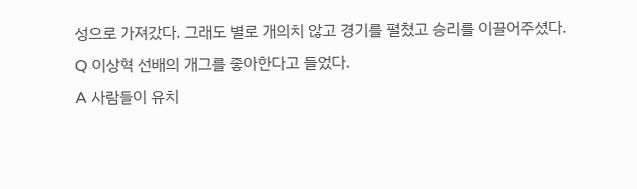성으로 가져갔다. 그래도 별로 개의치 않고 경기를 펼쳤고 승리를 이끌어주셨다.
Q 이상혁 선배의 개그를 좋아한다고 들었다.
A 사람들이 유치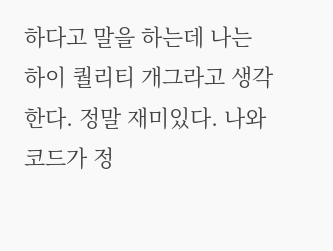하다고 말을 하는데 나는 하이 퀄리티 개그라고 생각한다. 정말 재미있다. 나와 코드가 정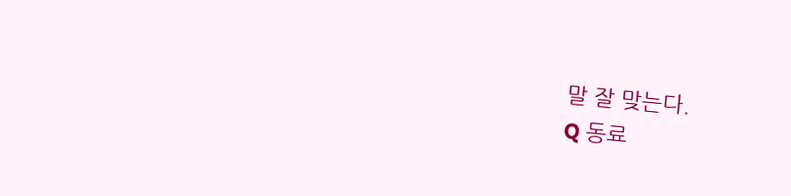말 잘 맞는다.
Q 동료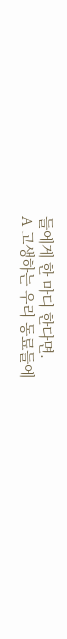들에게 한 마디 한다면.
A 고생하는 우리 동료들에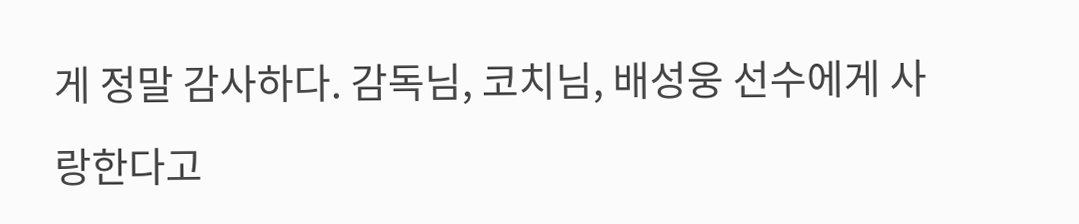게 정말 감사하다. 감독님, 코치님, 배성웅 선수에게 사랑한다고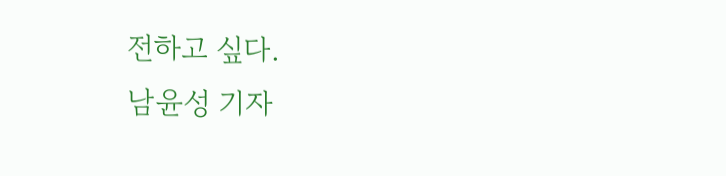전하고 싶다.
남윤성 기자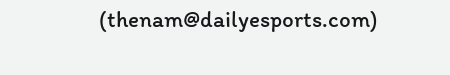(thenam@dailyesports.com)